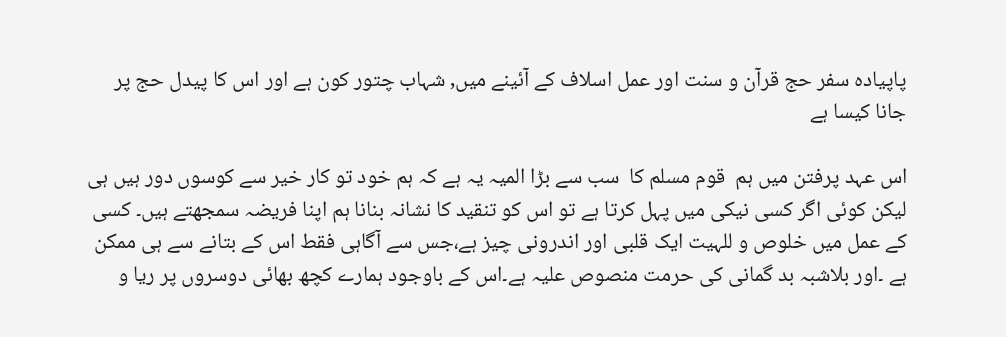پاپیادہ سفر حج قرآن و سنت اور عمل اسلاف کے آئینے میں, شہاب چتور کون ہے اور اس کا پیدل حج پر جانا کیسا ہے

اس عہد پرفتن میں ہم  قوم مسلم کا  سب سے بڑا المیہ یہ ہے کہ ہم خود تو کار خیر سے کوسوں دور ہیں ہی لیکن کوئی اگر کسی نیکی میں پہل کرتا ہے تو اس کو تنقید کا نشانہ بنانا ہم اپنا فریضہ سمجھتے ہیں۔ کسی کے عمل میں خلوص و للہیت ایک قلبی اور اندرونی چیز ہے،جس سے آگاہی فقط اس کے بتانے سے ہی ممکن ہے ۔اور بلاشبہ بد گمانی کی حرمت منصوص علیہ ہے۔اس کے باوجود ہمارے کچھ بھائی دوسروں پر ریا و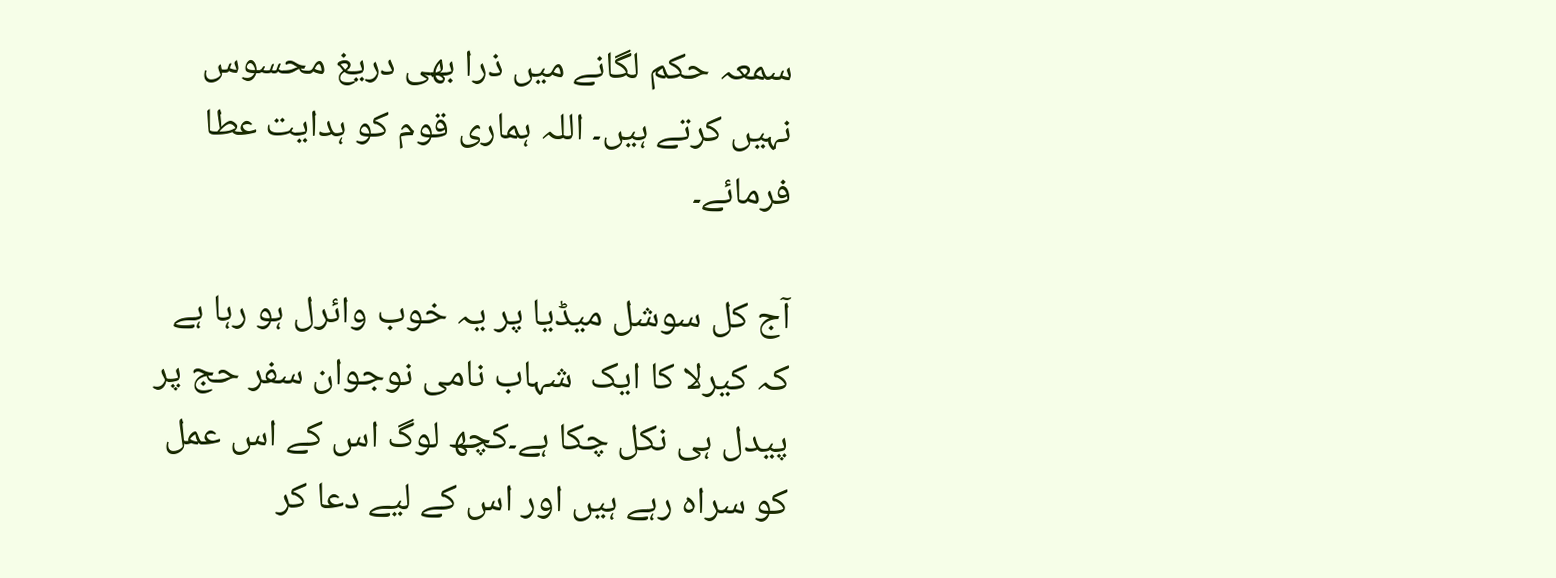سمعہ حکم لگانے میں ذرا بھی دریغ محسوس نہیں کرتے ہیں۔ اللہ ہماری قوم کو ہدایت عطا فرمائے۔

آج کل سوشل میڈیا پر یہ خوب وائرل ہو رہا ہے کہ کیرلا کا ایک  شہاب نامی نوجوان سفر حج پر پیدل ہی نکل چکا ہے۔کچھ لوگ اس کے اس عمل کو سراہ رہے ہیں اور اس کے لیے دعا کر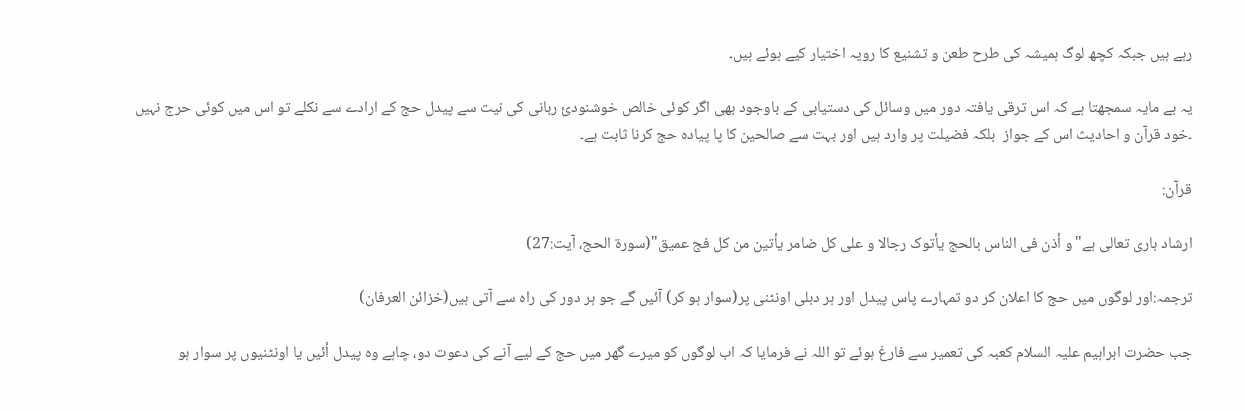رہے ہیں جبکہ کچھ لوگ ہمیشہ کی طرح طعن و تشنیع کا رویہ اختیار کیے ہوئے ہیں۔

یہ بے مایہ سمجھتا ہے کہ اس ترقی یافتہ دور میں وسائل کی دستیابی کے باوجود بھی اگر کوئی خالص خوشنودئ ربانی کی نیت سے پیدل حج کے ارادے سے نکلے تو اس میں کوئی حرج نہیں ۔خود قرآن و احادیث اس کے جواز  بلکہ فضیلت پر وارد ہیں اور بہت سے صالحین کا پا پیادہ حج کرنا ثابت ہے۔

قرآن:

ارشاد باری تعالی ہے"و أذن فی الناس بالحج یأتوک رجالا و علی کل ضامر یأتین من کل فج عمیق"(سورۃ الحج، آیت:27)

ترجمہ:اور لوگوں میں حج کا اعلان کر دو تمہارے پاس پیدل اور ہر دبلی اونٹنی پر(سوار ہو کر) آئیں گے جو ہر دور کی راہ سے آتی ہیں(خزائن العرفان)

جب حضرت ابراہیم علیہ السلام کعبہ کی تعمیر سے فارغ ہوئے تو اللہ نے فرمایا کہ اب لوگوں کو میرے گھر میں حج کے لیے آنے کی دعوت دو، چاہے وہ پیدل أئیں یا اونٹنیوں پر سوار ہو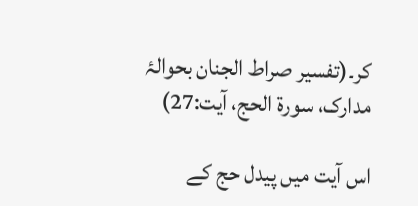کر۔(تفسیر صراط الجنان بحوالۂ مدارک، سورۃ الحج، آیت:27)

اس آیت میں پیدل حج کے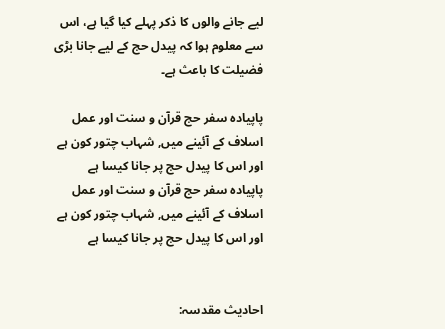لیے جانے والوں کا ذکر پہلے کیا گیا ہے، اس سے معلوم ہوا کہ پیدل حج کے لیے جانا بڑی فضیلت کا باعث ہے۔

پاپیادہ سفر حج قرآن و سنت اور عمل اسلاف کے آئینے میں, شہاب چتور کون ہے اور اس کا پیدل حج پر جانا کیسا ہے
پاپیادہ سفر حج قرآن و سنت اور عمل اسلاف کے آئینے میں, شہاب چتور کون ہے اور اس کا پیدل حج پر جانا کیسا ہے


احادیث مقدسہ: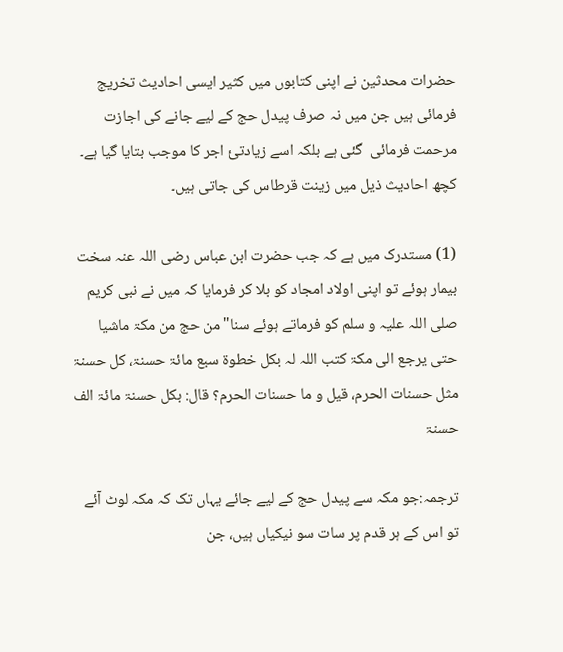حضرات محدثین نے اپنی کتابوں میں کثیر ایسی احادیث تخریج فرمائی ہیں جن میں نہ صرف پیدل حج کے لیے جانے کی اجازت مرحمت فرمائی  گئی ہے بلکہ اسے زیادتئ اجر کا موجب بتایا گیا ہے۔ کچھ احادیث ذیل میں زینت قرطاس کی جاتی ہیں۔

(1) مستدرک میں ہے کہ جب حضرت ابن عباس رضی اللہ عنہ سخت بیمار ہوئے تو اپنی اولاد امجاد کو بلا کر فرمایا کہ میں نے نبی کریم صلی اللہ علیہ و سلم کو فرماتے ہوئے سنا"من حج من مکۃ ماشیا حتی یرجع الی مکۃ کتب اللہ لہ بکل خطوۃ سبع مائۃ حسنۃ، کل حسنۃ مثل حسنات الحرم، قیل و ما حسنات الحرم؟ قال: بکل حسنۃ مائۃ الف حسنۃ

ترجمہ:جو مکہ سے پیدل حج کے لیے جائے یہاں تک کہ مکہ لوٹ آئے تو اس کے ہر قدم پر سات سو نیکیاں ہیں، جن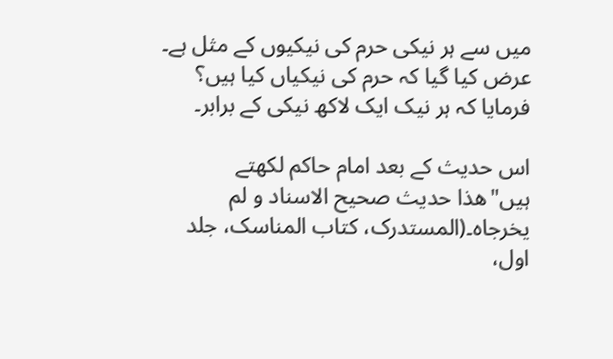میں سے ہر نیکی حرم کی نیکیوں کے مثل ہے۔ عرض کیا گیا کہ حرم کی نیکیاں کیا ہیں؟ فرمایا کہ ہر نیک ایک لاکھ نیکی کے برابر۔

اس حدیث کے بعد امام حاکم لکھتے ہیں"ھذا حدیث صحیح الاسناد و لم یخرجاہ۔(المستدرک، کتاب المناسک، جلد اول،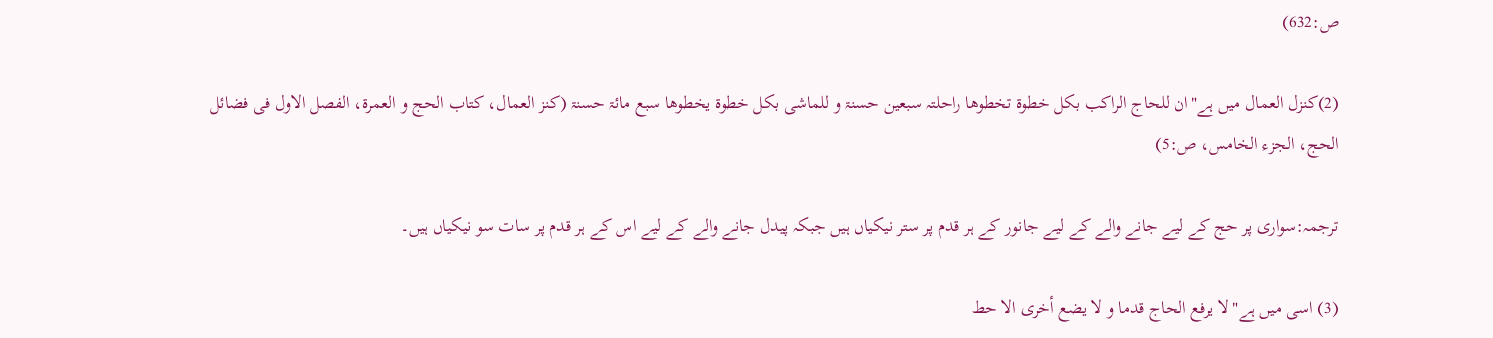ص:632)

(2)کنزل العمال میں ہے"ان للحاج الراکب بکل خطوۃ تخطوھا راحلتہ سبعین حسنۃ و للماشی بکل خطوۃ یخطوھا سبع مائۃ حسنۃ (کنز العمال، کتاب الحج و العمرۃ، الفصل الاول فی فضائل الحج، الجزء الخامس، ص:5)

ترجمہ:سواری پر حج کے لیے جانے والے کے لیے جانور کے ہر قدم پر ستر نیکیاں ہیں جبکہ پیدل جانے والے کے لیے اس کے ہر قدم پر سات سو نیکیاں ہیں۔

(3) اسی میں ہے"لا یرفع الحاج قدما و لا یضع أخری الا حط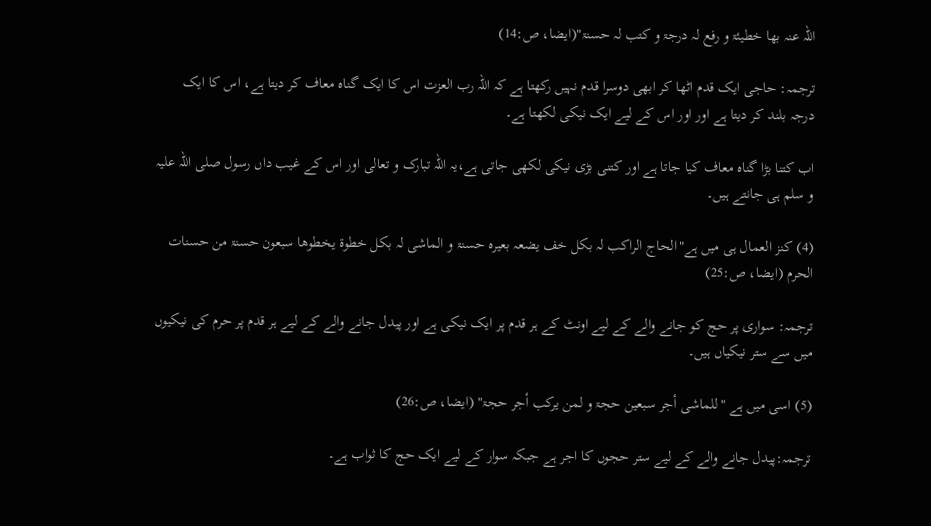اللہ عنہ بھا خطیئۃ و رفع لہ درجۃ و کتب لہ حسنۃ"(ایضا، ص:14)

ترجمہ: حاجی ایک قدم اٹھا کر ابھی دوسرا قدم نہیں رکھتا ہے کہ اللہ رب العزت اس کا ایک گناہ معاف کر دیتا ہے، اس کا ایک درجہ بلند کر دیتا ہے اور اور اس کے لیے ایک نیکی لکھتا ہے۔

اب کتنا بڑا گناہ معاف کیا جاتا ہے اور کتنی بڑی نیکی لکھی جاتی ہے،یہ اللہ تبارک و تعالی اور اس کے غیب داں رسول صلی اللہ علیہ و سلم ہی جانتے ہیں۔

(4) کنز العمال ہی میں ہے"الحاج الراکب لہ بکل خف یضعہ بعیرہ حسنۃ و الماشی لہ بکل خطوۃ یخطوھا سبعون حسنۃ من حسنات الحرم (ایضا، ص:25)

ترجمہ: سواری پر حج کو جانے والے کے لیے اونٹ کے ہر قدم پر ایک نیکی ہے اور پیدل جانے والے کے لیے ہر قدم پر حرم کی نیکیوں میں سے ستر نیکیاں ہیں۔

(5) اسی میں ہے "للماشی أجر سبعین حجۃ و لمن یرکب أجر حجۃ" (ایضا، ص:26)

ترجمہ:پیدل جانے والے کے لیے ستر حجوں کا اجر ہے جبکہ سوار کے لیے ایک حج کا ثواب ہے۔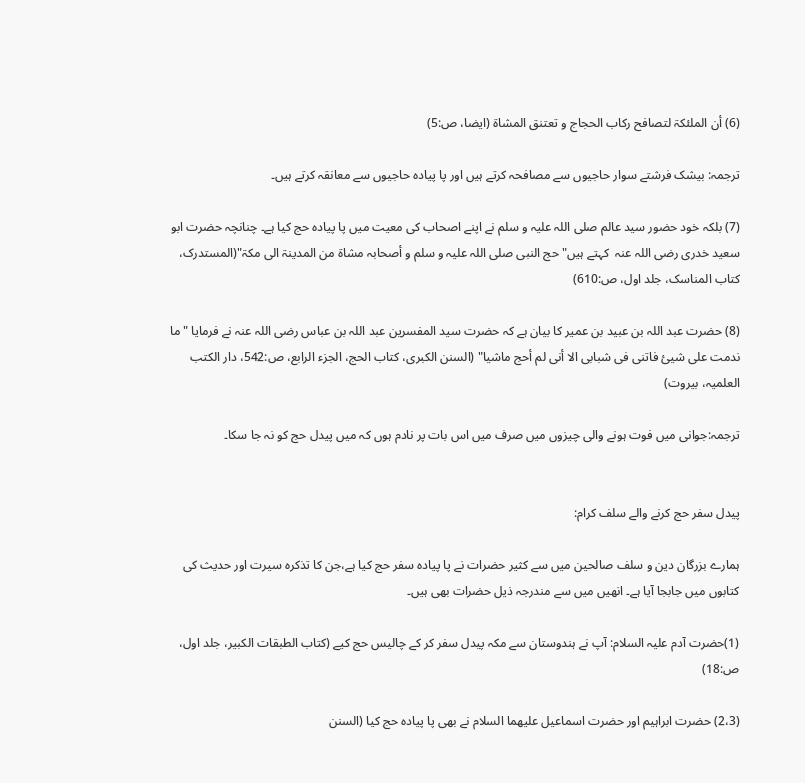(6) أن الملئکۃ لتصافح رکاب الحجاج و تعتنق المشاۃ (ایضا، ص:5)

ترجمہ: بیشک فرشتے سوار حاجیوں سے مصافحہ کرتے ہیں اور پا پیادہ حاجیوں سے معانقہ کرتے ہیں۔

(7) بلکہ خود حضور سید عالم صلی اللہ علیہ و سلم نے اپنے اصحاب کی معیت میں پا پیادہ حج کیا ہے۔ چنانچہ حضرت ابو سعید خدری رضی اللہ عنہ  کہتے ہیں"حج النبی صلی اللہ علیہ و سلم و أصحابہ مشاۃ من المدینۃ الی مکۃ"(المستدرک، کتاب المناسک، جلد اول، ص:610)

(8) حضرت عبد اللہ بن عبید بن عمیر کا بیان ہے کہ حضرت سید المفسرین عبد اللہ بن عباس رضی اللہ عنہ نے فرمایا "ما ندمت علی شیئ فاتنی فی شبابی الا أنی لم أحج ماشیا" (السنن الکبری، کتاب الحج، الجزء الرابع، ص:542، دار الکتب العلمیہ، بیروت)

ترجمہ:جوانی میں فوت ہونے والی چیزوں میں صرف میں اس بات پر نادم ہوں کہ میں پیدل حج کو نہ جا سکا۔


پیدل سفر حج کرنے والے سلف کرام:

ہمارے بزرگان دین و سلف صالحین میں سے کثیر حضرات نے پا پیادہ سفر حج کیا ہے،جن کا تذکرہ سیرت اور حدیث کی کتابوں میں جابجا آیا ہے۔ انھیں میں سے مندرجہ ذیل حضرات بھی ہیں۔

(1)حضرت آدم علیہ السلام: آپ نے ہندوستان سے مکہ پیدل سفر کر کے چالیس حج کیے (کتاب الطبقات الکبیر، جلد اول، ص:18)

(2،3) حضرت ابراہیم اور حضرت اسماعیل علیھما السلام نے بھی پا پیادہ حج کیا (السنن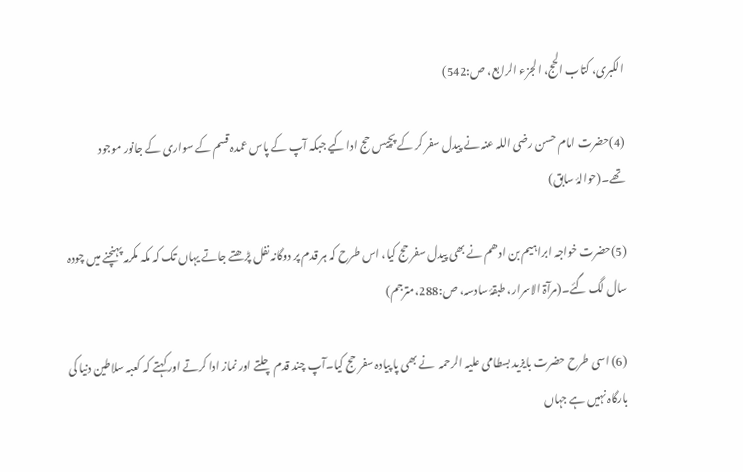الکبری، کتاب الحج، الجزء الرابع، ص:542)

(4)حضرت امام حسن رضی اللہ عنہ نے پیدل سفر کر کے پچیس حج ادا کیے جبکہ آپ کے پاس عمدہ قسم کے سواری کے جانور موجود تھے۔(حوالۂ سابق)

(5)حضرت خواجہ ابراہیم بن ادھم نے بھی پیدل سفر حج کیا، اس طرح کہ ہر قدم پر دوگانہ نفل پڑھتے جاتے یہاں تک کہ مکہ مکرمہ پہنچنے میں چودہ سال لگ گئے۔(مرآۃ الاسرار، طبقۂ سادسہ، ص:288،مترجم)

(6) اسی طرح حضرت بایزید بسطامی علیہ الرحمہ  نے بھی پا پیادہ سفر حج کیا۔آپ چند قدم چلتے اور نماز ادا کرتے اور کہتے کہ کعبہ سلاطین دنیا کی بارگاہ نہیں ہے جہاں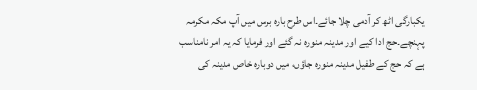یکبارگی اٹھ کر آدمی چلا جائے۔اس طرح بارہ برس میں آپ مکہ مکرمہ پہنچے۔حج ادا کیے اور مدینہ منورہ نہ گئے اور فرمایا کہ یہ امر نامناسب ہے کہ حج کے طفیل مدینہ منورہ جاؤں، میں دوبارہ خاص مدینہ کی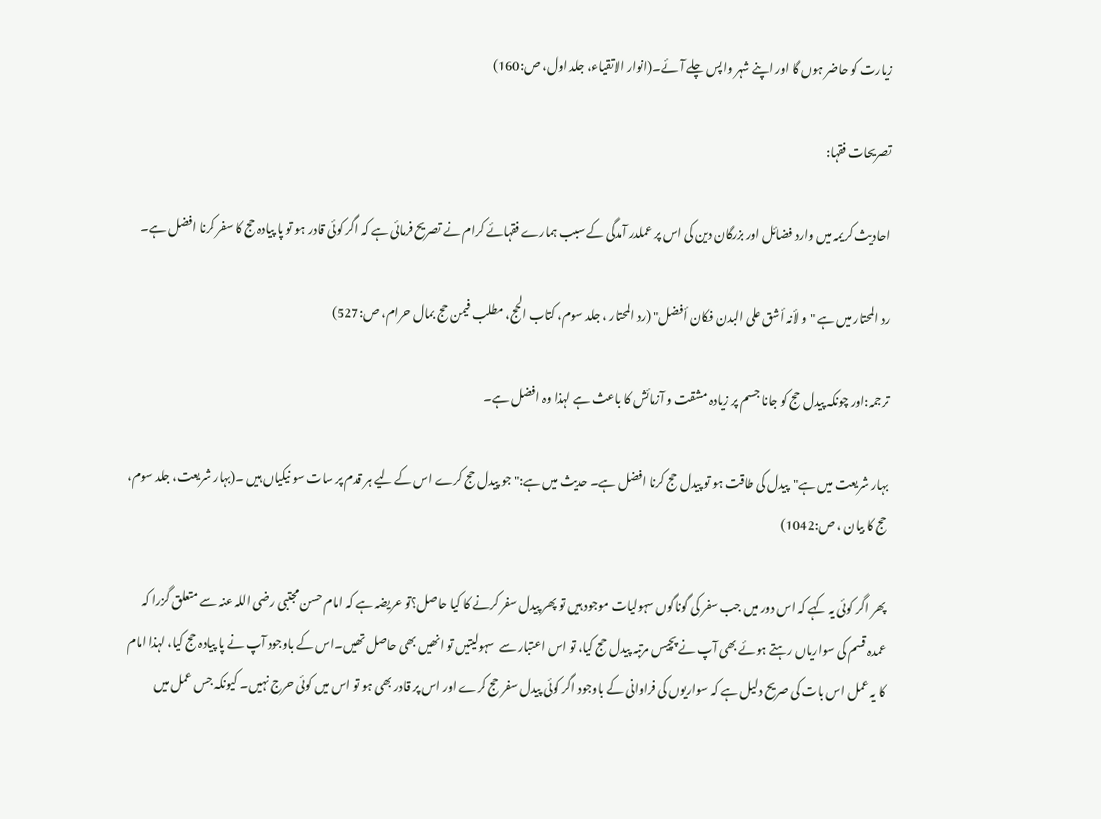زیارت کو حاضر ہوں گا اور اپنے شہر واپس چلے آئے۔(انوار الاتقیاء، جلد اول، ص:160)

تصریحات فقہا:

احادیث کریمہ میں وارد فضائل اور بزرگان دین کی اس پر عملدر آمدگی کے سبب ہمارے فقہائے کرام نے تصریح فرمائی ہے کہ اگر کوئی قادر ہو تو پا پیادہ حج کا سفر کرنا افضل ہے۔

رد المحتار میں ہے "و لأنہ أشق علی البدن فکان أفضل" (رد المحتار ، جلد سوم، کتاب الحج، مطلب فیمن حج بمال حرام، ص:527)

ترجمہ:اور چونکہ پیدل حج کو جانا جسم پر زیادہ مشقت و آزمائش کا باعث ہے لہذا وہ افضل ہے۔

بہار شریعت میں ہے"پیدل کی طاقت ہو تو پیدل حج کرنا افضل ہے۔ حدیث میں ہے:"جو پیدل حج کرے اس کے لیے ہر قدم پر سات سو نیکیاں ہیں ۔(بہار شریعت، جلد سوم، حج کا بیان ، ص:1042)

پھر اگر کوئی یہ کہے کہ اس دور میں جب سفر کی گوناگوں سہولیات موجود ہیں تو پھر پیدل سفر کرنے کا کیا حاصل؟تو عریضہ ہے کہ امام حسن مجتبی رضی اللہ عنہ سے متعلق گزرا کہ عمدہ قسم کی سواریاں رہتے ہوئے بھی آپ نے پچیس مرتبہ پیدل حج کیا، تو اس اعتبار سے  سہولیتیں تو انھیں بھی حاصل تھیں۔اس کے باوجود آپ نے پا پیادہ حج کیا، لہذا امام کا یہ عمل اس بات کی صریح دلیل ہے کہ سواریوں کی فراوانی کے باوجود اگر کوئی پیدل سفر حج کرے اور اس پر قادر بھی ہو تو اس میں کوئی حرج نہیں۔ کیونکہ جس عمل میں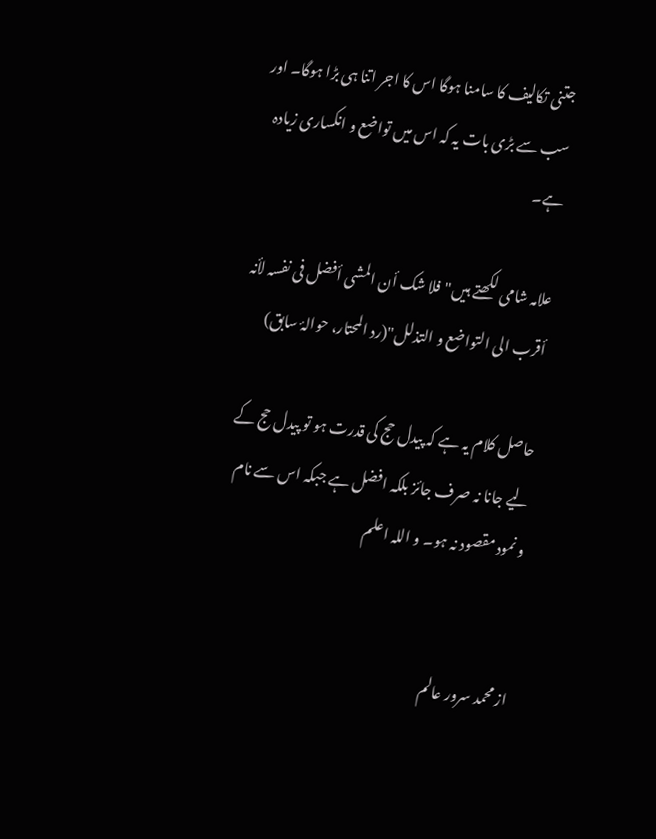جتنی تکالیف کا سامنا ہوگا اس کا اجر اتنا ہی بڑا ہوگا۔ اور سب سے بڑی بات یہ کہ اس میں تواضع و انکساری زیادہ ہے۔

علامہ شامی لکھتے ہیں"فلا شک أن المشی أفضل فی نفسہ لأنہ أقرب الی التواضع و التذلل"(رد المحتار، حوالۂ سابق)

حاصل کلام یہ ہے کہ پیدل حج کی قدرت ہو تو پیدل حج کے لیے جانا نہ صرف جائز بلکہ افضل ہے جبکہ اس سے نام و نمود مقصود نہ ہو۔ و اللہ اعلم


از محمد سرور عالم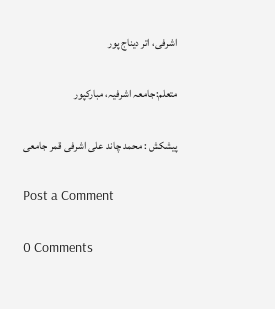اشرفی، اتر دیناج پور

متعلم:جامعہ اشرفیہ، مبارکپور

پیشکش : محمد چاند علی اشرفی قمر جامعی

Post a Comment

0 Comments